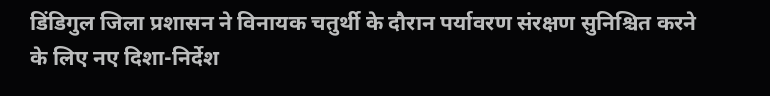डिंडिगुल जिला प्रशासन ने विनायक चतुर्थी के दौरान पर्यावरण संरक्षण सुनिश्चित करने के लिए नए दिशा-निर्देश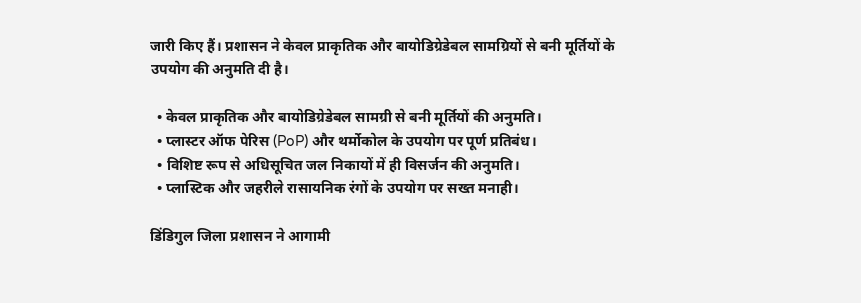जारी किए हैं। प्रशासन ने केवल प्राकृतिक और बायोडिग्रेडेबल सामग्रियों से बनी मूर्तियों के उपयोग की अनुमति दी है।

  • केवल प्राकृतिक और बायोडिग्रेडेबल सामग्री से बनी मूर्तियों की अनुमति।
  • प्लास्टर ऑफ पेरिस (PoP) और थर्मोकोल के उपयोग पर पूर्ण प्रतिबंध।
  • विशिष्ट रूप से अधिसूचित जल निकायों में ही विसर्जन की अनुमति।
  • प्लास्टिक और जहरीले रासायनिक रंगों के उपयोग पर सख्त मनाही।

डिंडिगुल जिला प्रशासन ने आगामी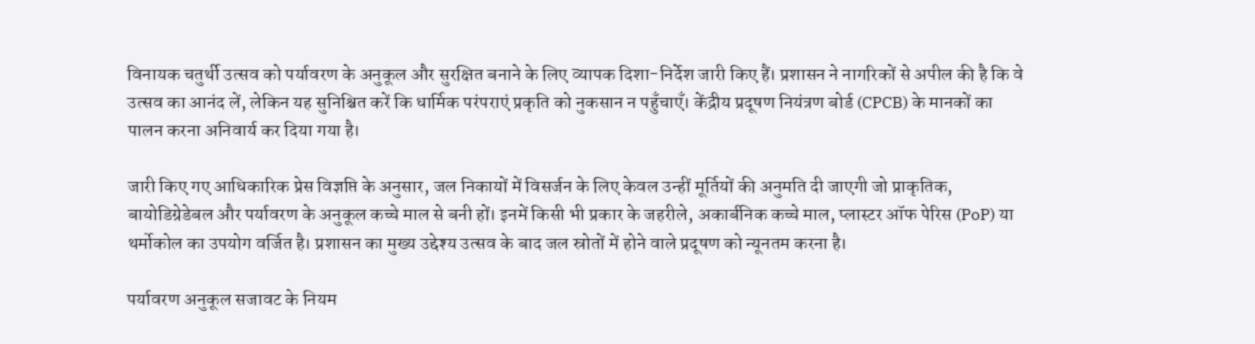विनायक चतुर्थी उत्सव को पर्यावरण के अनुकूल और सुरक्षित बनाने के लिए व्यापक दिशा-निर्देश जारी किए हैं। प्रशासन ने नागरिकों से अपील की है कि वे उत्सव का आनंद लें, लेकिन यह सुनिश्चित करें कि धार्मिक परंपराएं प्रकृति को नुकसान न पहुँचाएँ। केंद्रीय प्रदूषण नियंत्रण बोर्ड (CPCB) के मानकों का पालन करना अनिवार्य कर दिया गया है।

जारी किए गए आधिकारिक प्रेस विज्ञप्ति के अनुसार, जल निकायों में विसर्जन के लिए केवल उन्हीं मूर्तियों की अनुमति दी जाएगी जो प्राकृतिक, बायोडिग्रेडेबल और पर्यावरण के अनुकूल कच्चे माल से बनी हों। इनमें किसी भी प्रकार के जहरीले, अकार्बनिक कच्चे माल, प्लास्टर ऑफ पेरिस (PoP) या थर्मोकोल का उपयोग वर्जित है। प्रशासन का मुख्य उद्देश्य उत्सव के बाद जल स्रोतों में होने वाले प्रदूषण को न्यूनतम करना है।

पर्यावरण अनुकूल सजावट के नियम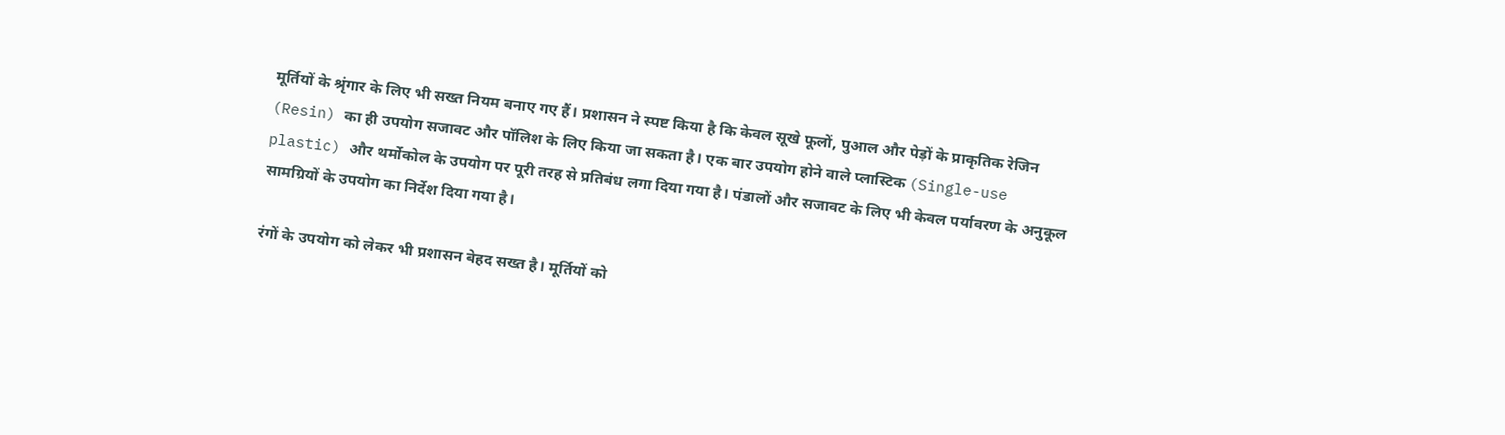मूर्तियों के श्रृंगार के लिए भी सख्त नियम बनाए गए हैं। प्रशासन ने स्पष्ट किया है कि केवल सूखे फूलों, पुआल और पेड़ों के प्राकृतिक रेजिन (Resin) का ही उपयोग सजावट और पॉलिश के लिए किया जा सकता है। एक बार उपयोग होने वाले प्लास्टिक (Single-use plastic) और थर्मोकोल के उपयोग पर पूरी तरह से प्रतिबंध लगा दिया गया है। पंडालों और सजावट के लिए भी केवल पर्यावरण के अनुकूल सामग्रियों के उपयोग का निर्देश दिया गया है।

रंगों के उपयोग को लेकर भी प्रशासन बेहद सख्त है। मूर्तियों को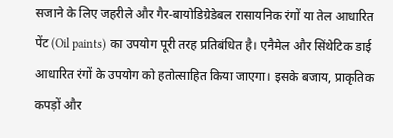सजाने के लिए जहरीले और गैर-बायोडिग्रेडेबल रासायनिक रंगों या तेल आधारित पेंट (Oil paints) का उपयोग पूरी तरह प्रतिबंधित है। एनैमेल और सिंथेटिक डाई आधारित रंगों के उपयोग को हतोत्साहित किया जाएगा। इसके बजाय, प्राकृतिक कपड़ों और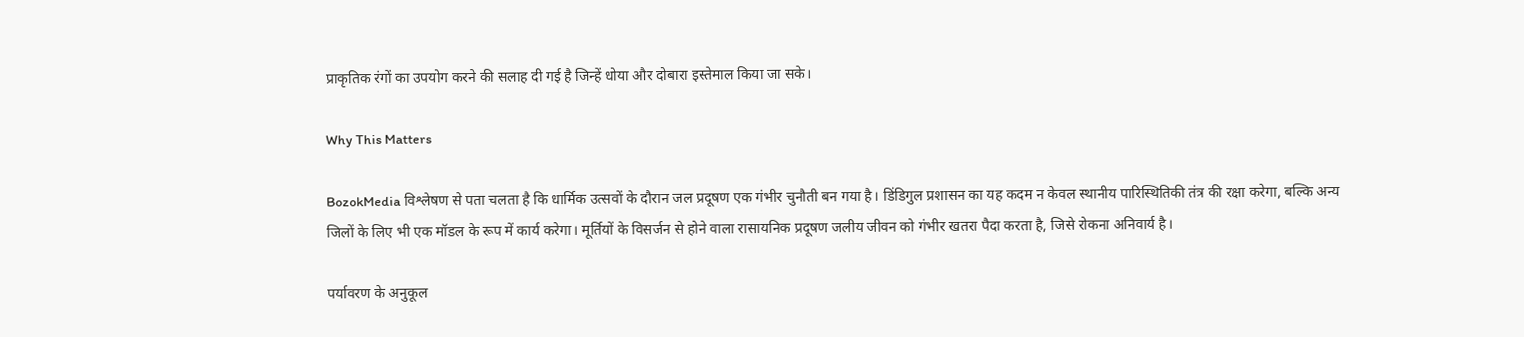प्राकृतिक रंगों का उपयोग करने की सलाह दी गई है जिन्हें धोया और दोबारा इस्तेमाल किया जा सके।

Why This Matters

BozokMedia विश्लेषण से पता चलता है कि धार्मिक उत्सवों के दौरान जल प्रदूषण एक गंभीर चुनौती बन गया है। डिंडिगुल प्रशासन का यह कदम न केवल स्थानीय पारिस्थितिकी तंत्र की रक्षा करेगा, बल्कि अन्य जिलों के लिए भी एक मॉडल के रूप में कार्य करेगा। मूर्तियों के विसर्जन से होने वाला रासायनिक प्रदूषण जलीय जीवन को गंभीर खतरा पैदा करता है, जिसे रोकना अनिवार्य है।

पर्यावरण के अनुकूल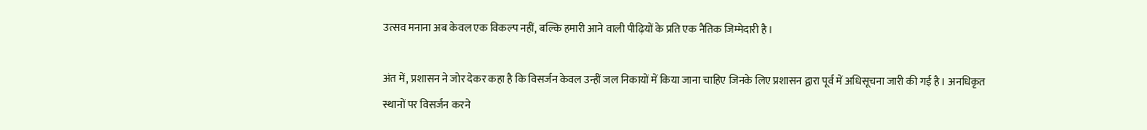उत्सव मनाना अब केवल एक विकल्प नहीं, बल्कि हमारी आने वाली पीढ़ियों के प्रति एक नैतिक जिम्मेदारी है।

अंत में, प्रशासन ने जोर देकर कहा है कि विसर्जन केवल उन्हीं जल निकायों में किया जाना चाहिए जिनके लिए प्रशासन द्वारा पूर्व में अधिसूचना जारी की गई है। अनधिकृत स्थानों पर विसर्जन करने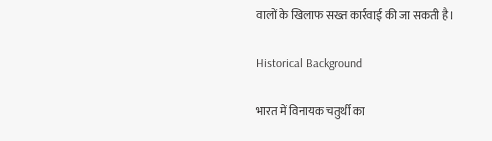वालों के खिलाफ सख्त कार्रवाई की जा सकती है।

Historical Background

भारत में विनायक चतुर्थी का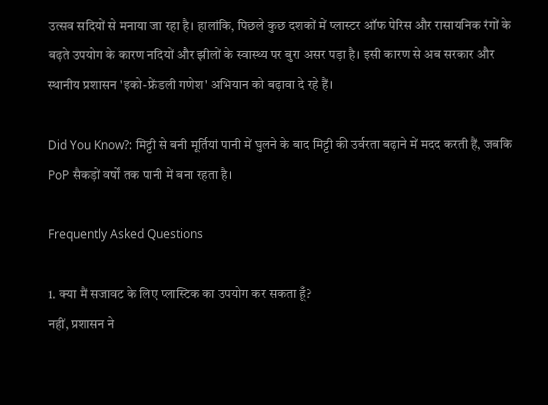उत्सव सदियों से मनाया जा रहा है। हालांकि, पिछले कुछ दशकों में प्लास्टर ऑफ पेरिस और रासायनिक रंगों के बढ़ते उपयोग के कारण नदियों और झीलों के स्वास्थ्य पर बुरा असर पड़ा है। इसी कारण से अब सरकार और स्थानीय प्रशासन 'इको-फ्रेंडली गणेश' अभियान को बढ़ावा दे रहे हैं।

Did You Know?: मिट्टी से बनी मूर्तियां पानी में घुलने के बाद मिट्टी की उर्वरता बढ़ाने में मदद करती हैं, जबकि PoP सैकड़ों वर्षों तक पानी में बना रहता है।

Frequently Asked Questions

1. क्या मैं सजावट के लिए प्लास्टिक का उपयोग कर सकता हूँ?
नहीं, प्रशासन ने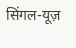सिंगल-यूज़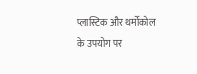प्लास्टिक और थर्मोकोल के उपयोग पर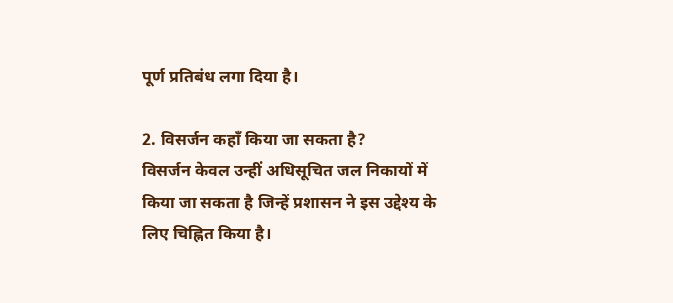पूर्ण प्रतिबंध लगा दिया है।

2. विसर्जन कहाँ किया जा सकता है?
विसर्जन केवल उन्हीं अधिसूचित जल निकायों में किया जा सकता है जिन्हें प्रशासन ने इस उद्देश्य के लिए चिह्नित किया है।